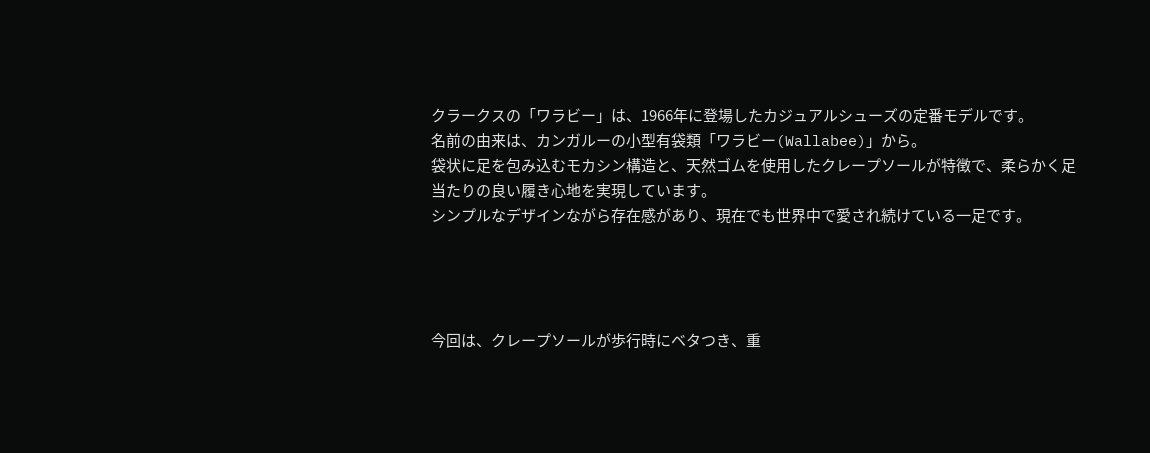クラークスの「ワラビー」は、1966年に登場したカジュアルシューズの定番モデルです。
名前の由来は、カンガルーの小型有袋類「ワラビー(Wallabee)」から。
袋状に足を包み込むモカシン構造と、天然ゴムを使用したクレープソールが特徴で、柔らかく足当たりの良い履き心地を実現しています。
シンプルなデザインながら存在感があり、現在でも世界中で愛され続けている一足です。




今回は、クレープソールが歩行時にベタつき、重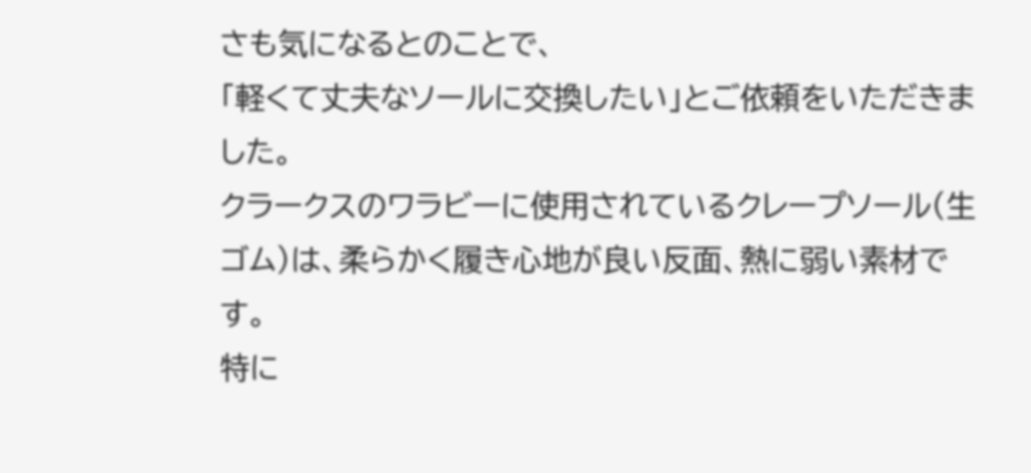さも気になるとのことで、
「軽くて丈夫なソールに交換したい」とご依頼をいただきました。
クラークスのワラビーに使用されているクレープソール(生ゴム)は、柔らかく履き心地が良い反面、熱に弱い素材です。
特に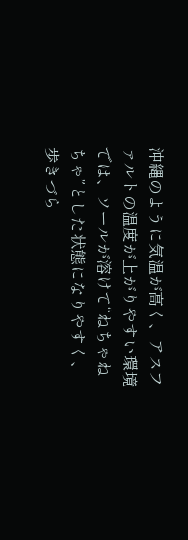沖縄のように気温が高く、アスファルトの温度が上がりやすい環境では、ソールが溶けて“ねちゃねちゃ”とした状態になりやすく、歩きづら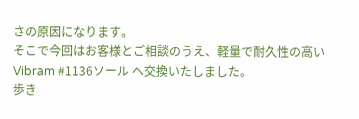さの原因になります。
そこで今回はお客様とご相談のうえ、軽量で耐久性の高い Vibram #1136ソール へ交換いたしました。
歩き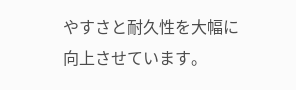やすさと耐久性を大幅に向上させています。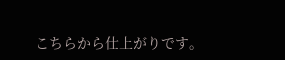こちらから仕上がりです。